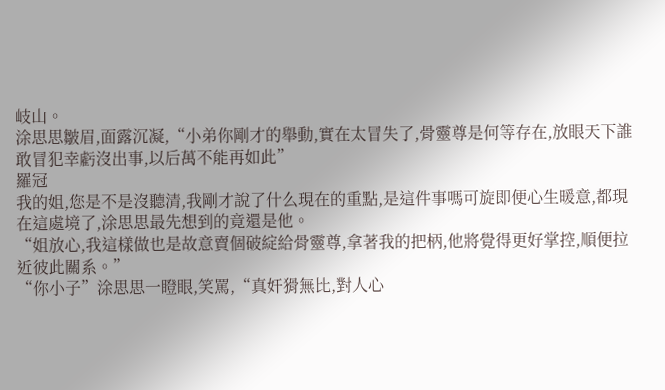岐山。
涂思思皺眉,面露沉凝,“小弟你剛才的舉動,實在太冒失了,骨靈尊是何等存在,放眼天下誰敢冒犯幸虧沒出事,以后萬不能再如此”
羅冠
我的姐,您是不是沒聽清,我剛才說了什么現在的重點,是這件事嗎可旋即便心生暖意,都現在這處境了,涂思思最先想到的竟還是他。
“姐放心,我這樣做也是故意賣個破綻給骨靈尊,拿著我的把柄,他將覺得更好掌控,順便拉近彼此關系。”
“你小子”涂思思一瞪眼,笑罵,“真奸猾無比,對人心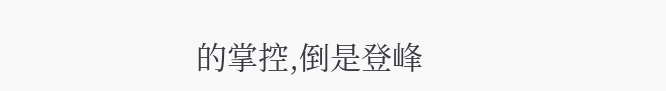的掌控,倒是登峰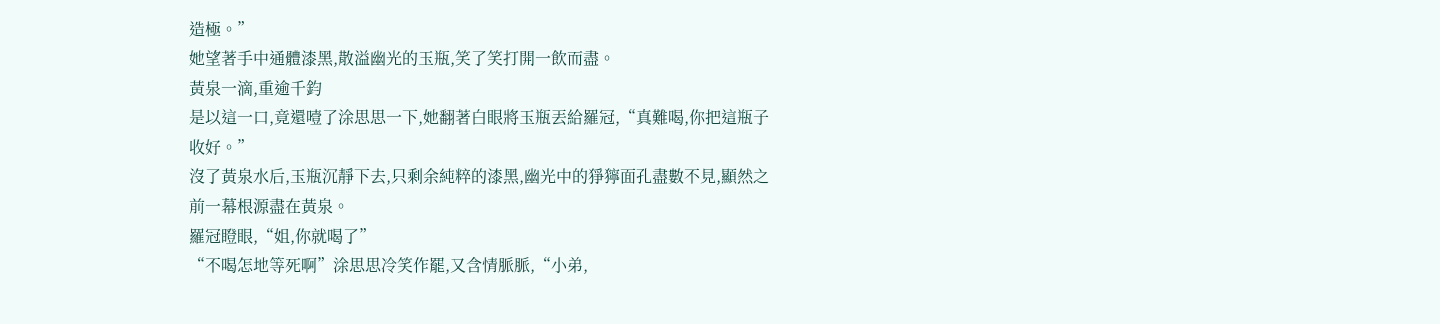造極。”
她望著手中通體漆黑,散溢幽光的玉瓶,笑了笑打開一飲而盡。
黃泉一滴,重逾千鈞
是以這一口,竟還噎了涂思思一下,她翻著白眼將玉瓶丟給羅冠,“真難喝,你把這瓶子收好。”
沒了黃泉水后,玉瓶沉靜下去,只剩余純粹的漆黑,幽光中的猙獰面孔盡數不見,顯然之前一幕根源盡在黃泉。
羅冠瞪眼,“姐,你就喝了”
“不喝怎地等死啊”涂思思冷笑作罷,又含情脈脈,“小弟,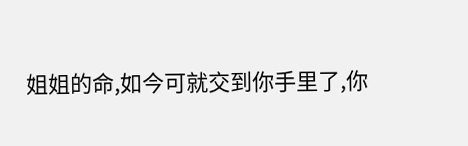姐姐的命,如今可就交到你手里了,你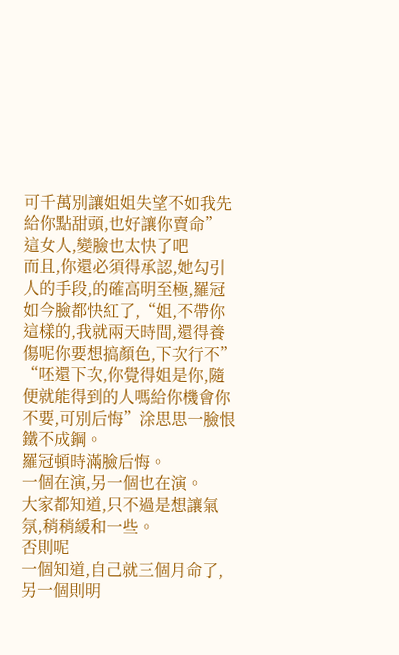可千萬別讓姐姐失望不如我先給你點甜頭,也好讓你賣命”
這女人,變臉也太快了吧
而且,你還必須得承認,她勾引人的手段,的確高明至極,羅冠如今臉都快紅了,“姐,不帶你這樣的,我就兩天時間,還得養傷呢你要想搞顏色,下次行不”
“呸還下次,你覺得姐是你,隨便就能得到的人嗎給你機會你不要,可別后悔”涂思思一臉恨鐵不成鋼。
羅冠頓時滿臉后悔。
一個在演,另一個也在演。
大家都知道,只不過是想讓氣氛,稍稍緩和一些。
否則呢
一個知道,自己就三個月命了,另一個則明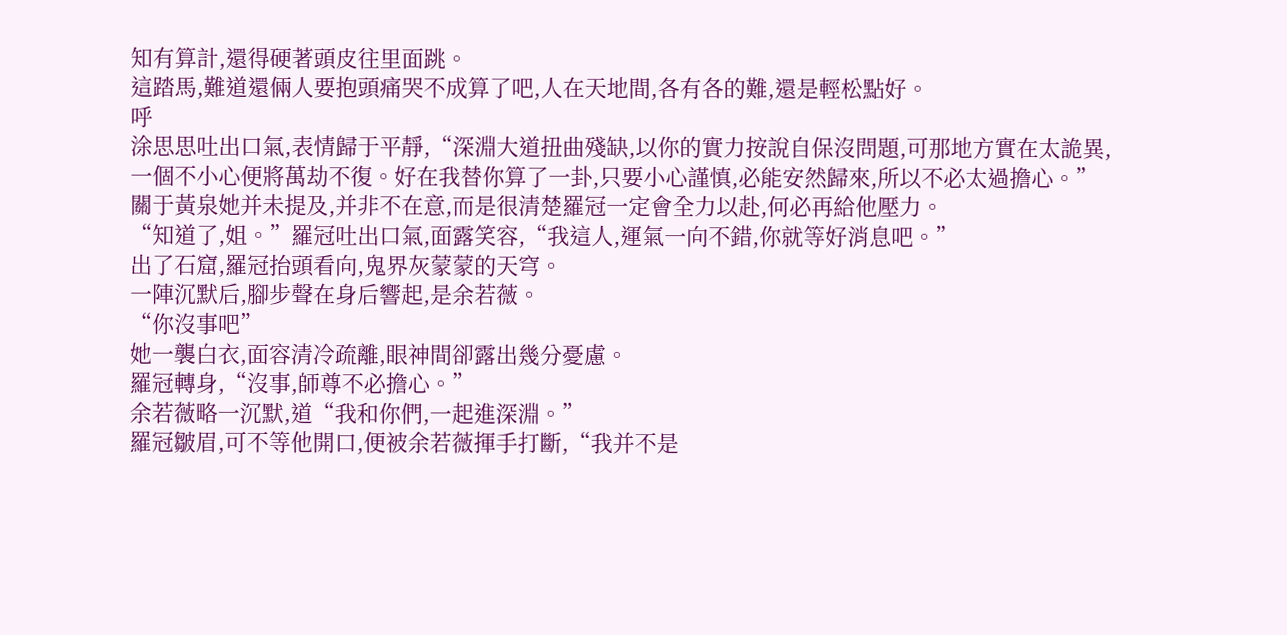知有算計,還得硬著頭皮往里面跳。
這踏馬,難道還倆人要抱頭痛哭不成算了吧,人在天地間,各有各的難,還是輕松點好。
呼
涂思思吐出口氣,表情歸于平靜,“深淵大道扭曲殘缺,以你的實力按說自保沒問題,可那地方實在太詭異,一個不小心便將萬劫不復。好在我替你算了一卦,只要小心謹慎,必能安然歸來,所以不必太過擔心。”
關于黃泉她并未提及,并非不在意,而是很清楚羅冠一定會全力以赴,何必再給他壓力。
“知道了,姐。”羅冠吐出口氣,面露笑容,“我這人,運氣一向不錯,你就等好消息吧。”
出了石窟,羅冠抬頭看向,鬼界灰蒙蒙的天穹。
一陣沉默后,腳步聲在身后響起,是余若薇。
“你沒事吧”
她一襲白衣,面容清冷疏離,眼神間卻露出幾分憂慮。
羅冠轉身,“沒事,師尊不必擔心。”
余若薇略一沉默,道“我和你們,一起進深淵。”
羅冠皺眉,可不等他開口,便被余若薇揮手打斷,“我并不是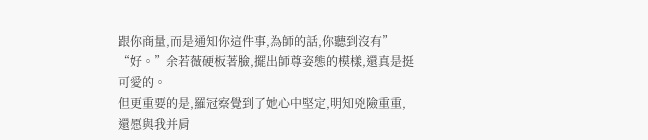跟你商量,而是通知你這件事,為師的話,你聽到沒有”
“好。”余若薇硬板著臉,擺出師尊姿態的模樣,還真是挺可愛的。
但更重要的是,羅冠察覺到了她心中堅定,明知兇險重重,還愿與我并肩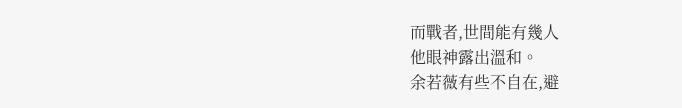而戰者,世間能有幾人
他眼神露出溫和。
余若薇有些不自在,避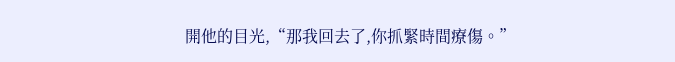開他的目光,“那我回去了,你抓緊時間療傷。”